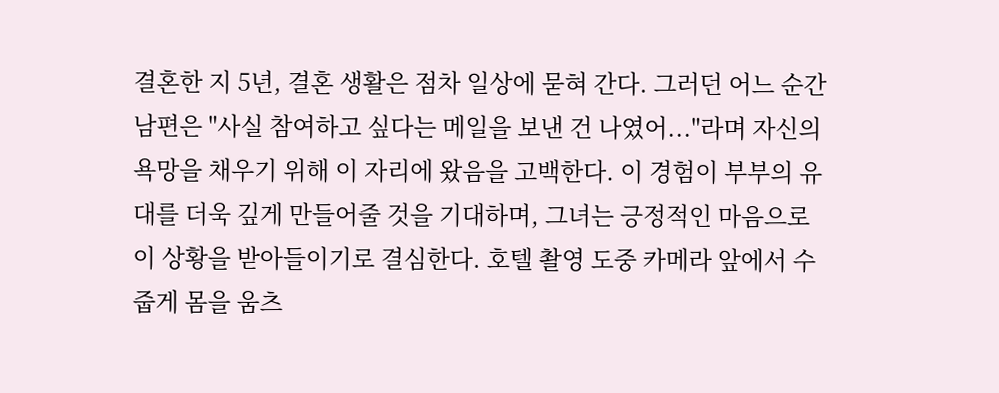결혼한 지 5년, 결혼 생활은 점차 일상에 묻혀 간다. 그러던 어느 순간 남편은 "사실 참여하고 싶다는 메일을 보낸 건 나였어..."라며 자신의 욕망을 채우기 위해 이 자리에 왔음을 고백한다. 이 경험이 부부의 유대를 더욱 깊게 만들어줄 것을 기대하며, 그녀는 긍정적인 마음으로 이 상황을 받아들이기로 결심한다. 호텔 촬영 도중 카메라 앞에서 수줍게 몸을 움츠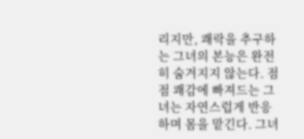리지만, 쾌락을 추구하는 그녀의 본능은 완전히 숨겨지지 않는다. 점점 쾌감에 빠져드는 그녀는 자연스럽게 반응하며 몸을 맡긴다. 그녀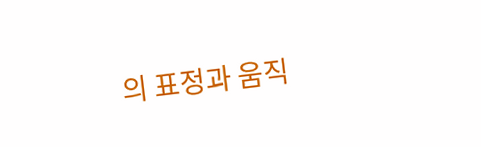의 표정과 움직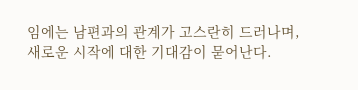임에는 남편과의 관계가 고스란히 드러나며, 새로운 시작에 대한 기대감이 묻어난다.